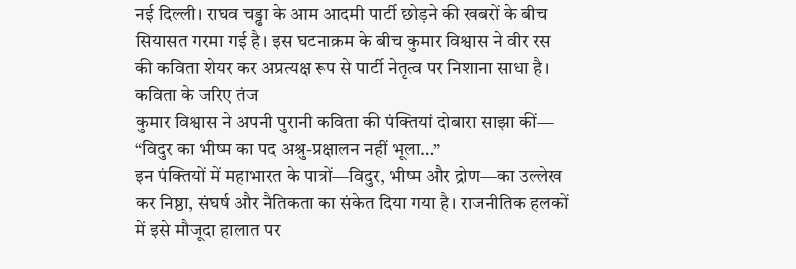नई दिल्ली। राघव चड्ढा के आम आदमी पार्टी छोड़ने की खबरों के बीच सियासत गरमा गई है। इस घटनाक्रम के बीच कुमार विश्वास ने वीर रस की कविता शेयर कर अप्रत्यक्ष रूप से पार्टी नेतृत्व पर निशाना साधा है।
कविता के जरिए तंज
कुमार विश्वास ने अपनी पुरानी कविता की पंक्तियां दोबारा साझा कीं—
“विदुर का भीष्म का पद अश्रु-प्रक्षालन नहीं भूला…”
इन पंक्तियों में महाभारत के पात्रों—विदुर, भीष्म और द्रोण—का उल्लेख कर निष्ठा, संघर्ष और नैतिकता का संकेत दिया गया है। राजनीतिक हलकों में इसे मौजूदा हालात पर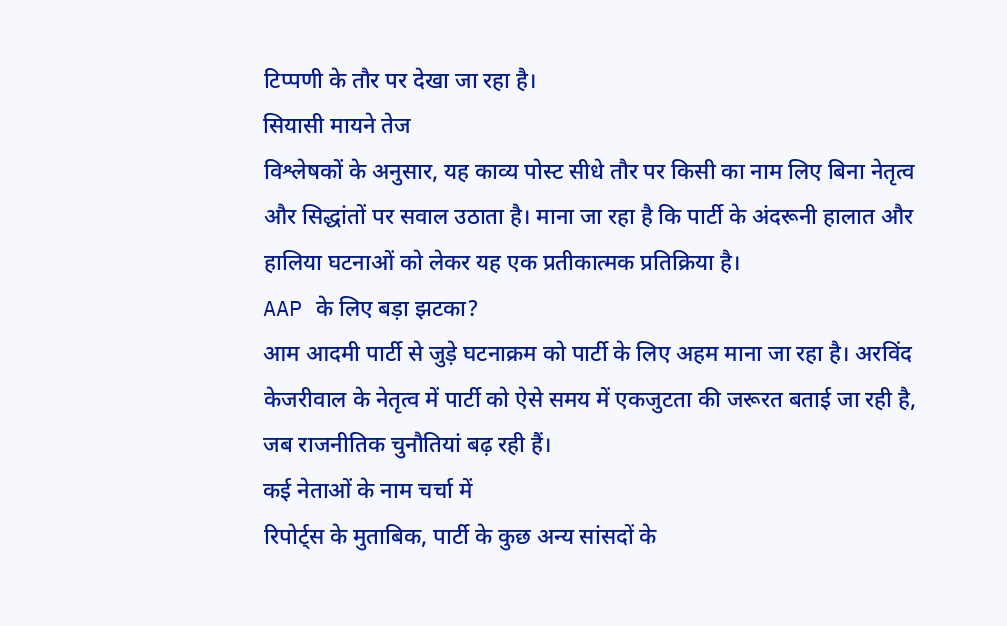टिप्पणी के तौर पर देखा जा रहा है।
सियासी मायने तेज
विश्लेषकों के अनुसार, यह काव्य पोस्ट सीधे तौर पर किसी का नाम लिए बिना नेतृत्व और सिद्धांतों पर सवाल उठाता है। माना जा रहा है कि पार्टी के अंदरूनी हालात और हालिया घटनाओं को लेकर यह एक प्रतीकात्मक प्रतिक्रिया है।
AAP के लिए बड़ा झटका?
आम आदमी पार्टी से जुड़े घटनाक्रम को पार्टी के लिए अहम माना जा रहा है। अरविंद केजरीवाल के नेतृत्व में पार्टी को ऐसे समय में एकजुटता की जरूरत बताई जा रही है, जब राजनीतिक चुनौतियां बढ़ रही हैं।
कई नेताओं के नाम चर्चा में
रिपोर्ट्स के मुताबिक, पार्टी के कुछ अन्य सांसदों के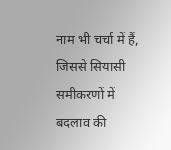नाम भी चर्चा में हैं, जिससे सियासी समीकरणों में बदलाव की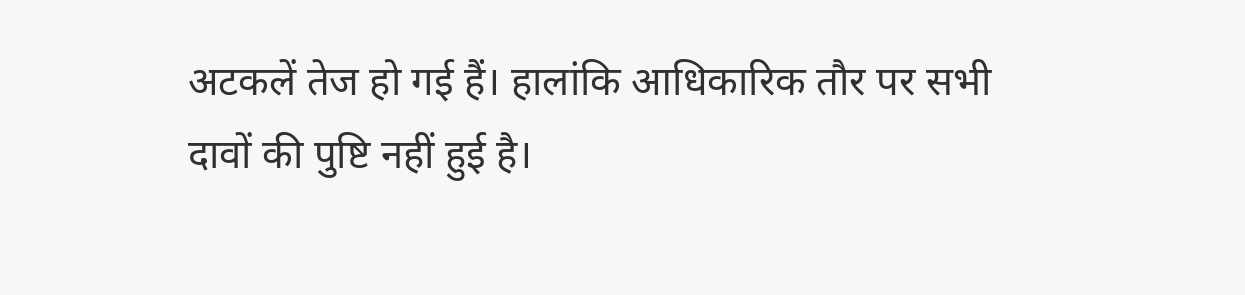अटकलें तेज हो गई हैं। हालांकि आधिकारिक तौर पर सभी दावों की पुष्टि नहीं हुई है।